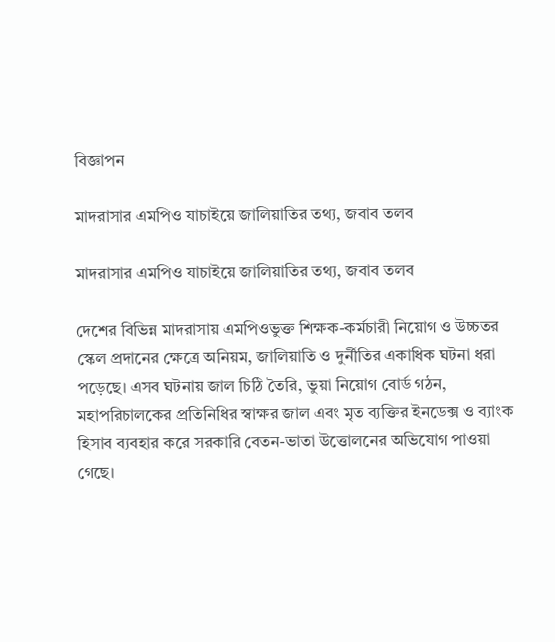বিজ্ঞাপন

মাদরাসার এমপিও যাচাইয়ে জালিয়াতির তথ্য, জবাব তলব

মাদরাসার এমপিও যাচাইয়ে জালিয়াতির তথ্য, জবাব তলব

দেশের বিভিন্ন মাদরাসায় এমপিওভুক্ত শিক্ষক-কর্মচারী নিয়োগ ও উচ্চতর স্কেল প্রদানের ক্ষেত্রে অনিয়ম, জালিয়াতি ও দুর্নীতির একাধিক ঘটনা ধরা পড়েছে। এসব ঘটনায় জাল চিঠি তৈরি, ভুয়া নিয়োগ বোর্ড গঠন, মহাপরিচালকের প্রতিনিধির স্বাক্ষর জাল এবং মৃত ব্যক্তির ইনডেক্স ও ব্যাংক হিসাব ব্যবহার করে সরকারি বেতন-ভাতা উত্তোলনের অভিযোগ পাওয়া গেছে।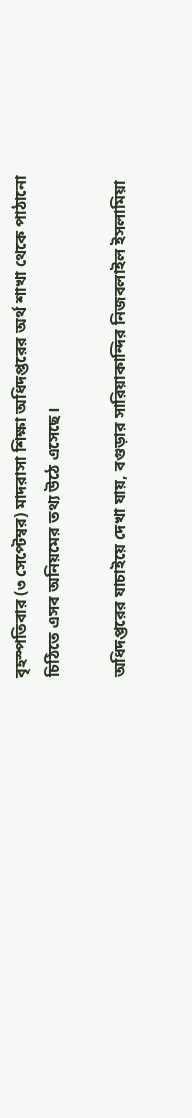বৃহস্পতিবার (৩ সেপ্টেম্বর) মাদরাসা শিক্ষা অধিদপ্তরের অর্থ শাখা থেকে পাঠানো চিঠিতে এসব অনিয়মের তথ্য উঠে এসেছে।

অধিদপ্তরের যাচাইয়ে দেখা যায়, বগুড়ার সারিয়াকান্দির নিজবলাইল ইসলামিয়া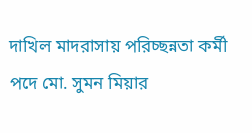দাখিল মাদরাসায় পরিচ্ছন্নতা কর্মী পদে মো. সুমন মিয়ার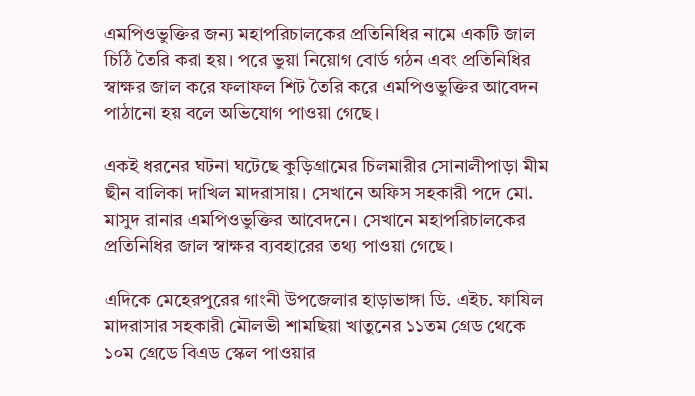এমপিওভুক্তির জন্য মহাপরিচালকের প্রতিনিধির নামে একটি জাল চিঠি তৈরি করা হয়। পরে ভুয়া নিয়োগ বোর্ড গঠন এবং প্রতিনিধির স্বাক্ষর জাল করে ফলাফল শিট তৈরি করে এমপিওভুক্তির আবেদন পাঠানো হয় বলে অভিযোগ পাওয়া গেছে।

একই ধরনের ঘটনা ঘটেছে কুড়িগ্রামের চিলমারীর সোনালীপাড়া মীম ছীন বালিকা দাখিল মাদরাসায়। সেখানে অফিস সহকারী পদে মো. মাসুদ রানার এমপিওভুক্তির আবেদনে। সেখানে মহাপরিচালকের প্রতিনিধির জাল স্বাক্ষর ব্যবহারের তথ্য পাওয়া গেছে।

এদিকে মেহেরপুরের গাংনী উপজেলার হাড়াভাঙ্গা ডি. এইচ. ফাযিল মাদরাসার সহকারী মৌলভী শামছিয়া খাতুনের ১১তম গ্রেড থেকে ১০ম গ্রেডে বিএড স্কেল পাওয়ার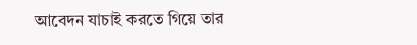আবেদন যাচাই করতে গিয়ে তার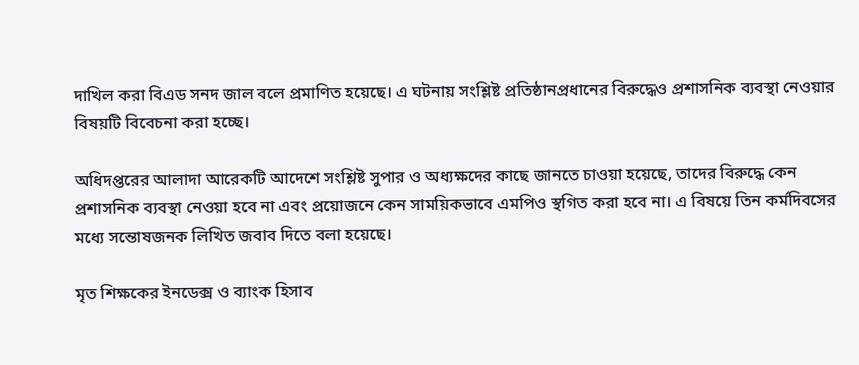দাখিল করা বিএড সনদ জাল বলে প্রমাণিত হয়েছে। এ ঘটনায় সংশ্লিষ্ট প্রতিষ্ঠানপ্রধানের বিরুদ্ধেও প্রশাসনিক ব্যবস্থা নেওয়ার বিষয়টি বিবেচনা করা হচ্ছে।

অধিদপ্তরের আলাদা আরেকটি আদেশে সংশ্লিষ্ট সুপার ও অধ্যক্ষদের কাছে জানতে চাওয়া হয়েছে, তাদের বিরুদ্ধে কেন প্রশাসনিক ব্যবস্থা নেওয়া হবে না এবং প্রয়োজনে কেন সাময়িকভাবে এমপিও স্থগিত করা হবে না। এ বিষয়ে তিন কর্মদিবসের মধ্যে সন্তোষজনক লিখিত জবাব দিতে বলা হয়েছে।

মৃত শিক্ষকের ইনডেক্স ও ব্যাংক হিসাব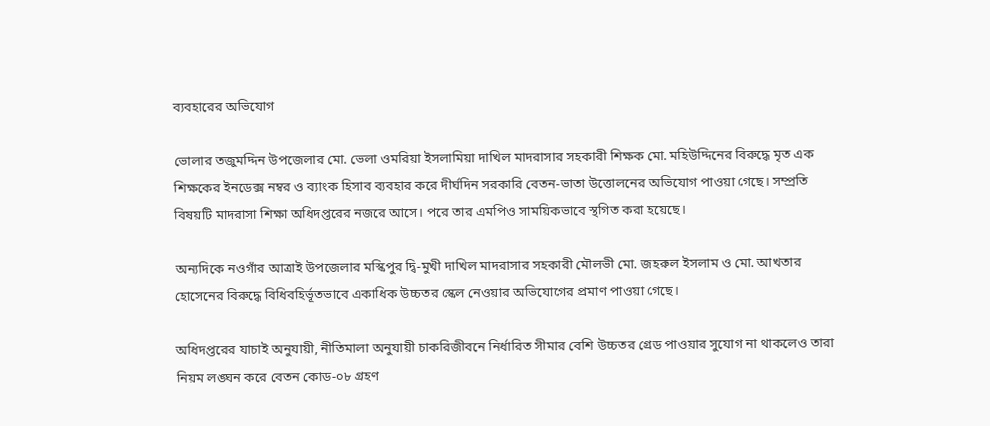ব্যবহারের অভিযোগ

ভোলার তজুমদ্দিন উপজেলার মো. ভেলা ওমরিয়া ইসলামিয়া দাখিল মাদরাসার সহকারী শিক্ষক মো. মহিউদ্দিনের বিরুদ্ধে মৃত এক শিক্ষকের ইনডেক্স নম্বর ও ব্যাংক হিসাব ব্যবহার করে দীর্ঘদিন সরকারি বেতন-ভাতা উত্তোলনের অভিযোগ পাওয়া গেছে। সম্প্রতি বিষয়টি মাদরাসা শিক্ষা অধিদপ্তরের নজরে আসে। পরে তার এমপিও সাময়িকভাবে স্থগিত করা হয়েছে।

অন্যদিকে নওগাঁর আত্রাই উপজেলার মস্কিপুর দ্বি-মুখী দাখিল মাদরাসার সহকারী মৌলভী মো. জহরুল ইসলাম ও মো. আখতার হোসেনের বিরুদ্ধে বিধিবহির্ভূতভাবে একাধিক উচ্চতর স্কেল নেওয়ার অভিযোগের প্রমাণ পাওয়া গেছে।

অধিদপ্তরের যাচাই অনুযায়ী, নীতিমালা অনুযায়ী চাকরিজীবনে নির্ধারিত সীমার বেশি উচ্চতর গ্রেড পাওয়ার সুযোগ না থাকলেও তারা নিয়ম লঙ্ঘন করে বেতন কোড-০৮ গ্রহণ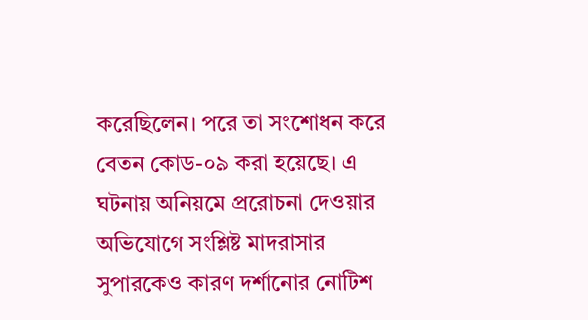করেছিলেন। পরে তা সংশোধন করে বেতন কোড-০৯ করা হয়েছে। এ ঘটনায় অনিয়মে প্ররোচনা দেওয়ার অভিযোগে সংশ্লিষ্ট মাদরাসার সুপারকেও কারণ দর্শানোর নোটিশ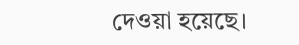দেওয়া হয়েছে।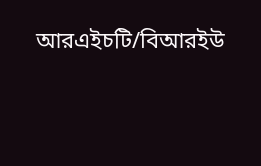আরএইচটি/বিআরইউ